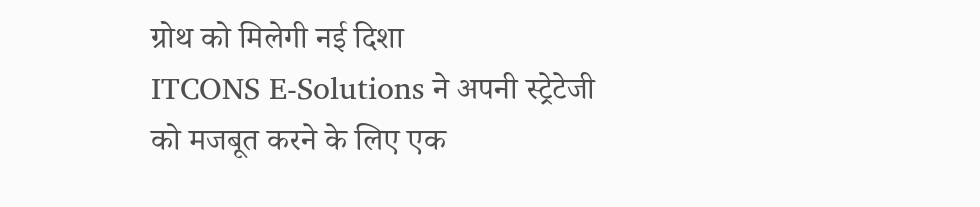ग्रोथ को मिलेगी नई दिशा
ITCONS E-Solutions ने अपनी स्ट्रेटेजी को मजबूत करने के लिए एक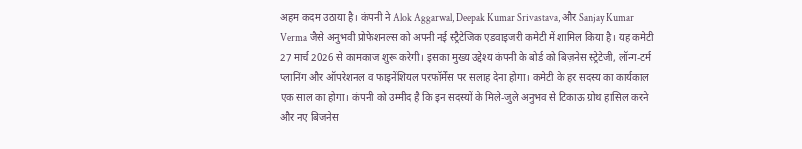अहम कदम उठाया है। कंपनी ने Alok Aggarwal, Deepak Kumar Srivastava, और Sanjay Kumar Verma जैसे अनुभवी प्रोफेशनल्स को अपनी नई स्ट्रैटेजिक एडवाइजरी कमेटी में शामिल किया है। यह कमेटी 27 मार्च 2026 से कामकाज शुरू करेगी। इसका मुख्य उद्देश्य कंपनी के बोर्ड को बिज़नेस स्ट्रेटेजी, लॉन्ग-टर्म प्लानिंग और ऑपरेशनल व फाइनेंशियल परफॉर्मेंस पर सलाह देना होगा। कमेटी के हर सदस्य का कार्यकाल एक साल का होगा। कंपनी को उम्मीद है कि इन सदस्यों के मिले-जुले अनुभव से टिकाऊ ग्रोथ हासिल करने और नए बिजनेस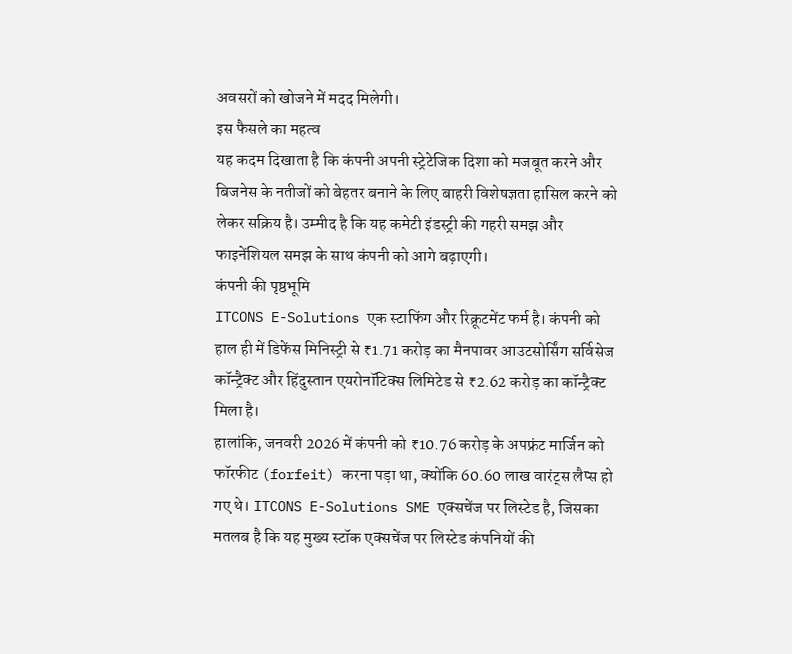अवसरों को खोजने में मदद मिलेगी।
इस फैसले का महत्व
यह कदम दिखाता है कि कंपनी अपनी स्ट्रेटेजिक दिशा को मजबूत करने और बिजनेस के नतीजों को बेहतर बनाने के लिए बाहरी विशेषज्ञता हासिल करने को लेकर सक्रिय है। उम्मीद है कि यह कमेटी इंडस्ट्री की गहरी समझ और फाइनेंशियल समझ के साथ कंपनी को आगे बढ़ाएगी।
कंपनी की पृष्ठभूमि
ITCONS E-Solutions एक स्टाफिंग और रिक्रूटमेंट फर्म है। कंपनी को हाल ही में डिफेंस मिनिस्ट्री से ₹1.71 करोड़ का मैनपावर आउटसोर्सिंग सर्विसेज कॉन्ट्रैक्ट और हिंदुस्तान एयरोनॉटिक्स लिमिटेड से ₹2.62 करोड़ का कॉन्ट्रैक्ट मिला है।
हालांकि, जनवरी 2026 में कंपनी को ₹10.76 करोड़ के अपफ्रंट मार्जिन को फॉरफीट (forfeit) करना पड़ा था, क्योंकि 60.60 लाख वारंट्स लैप्स हो गए थे। ITCONS E-Solutions SME एक्सचेंज पर लिस्टेड है, जिसका मतलब है कि यह मुख्य स्टॉक एक्सचेंज पर लिस्टेड कंपनियों की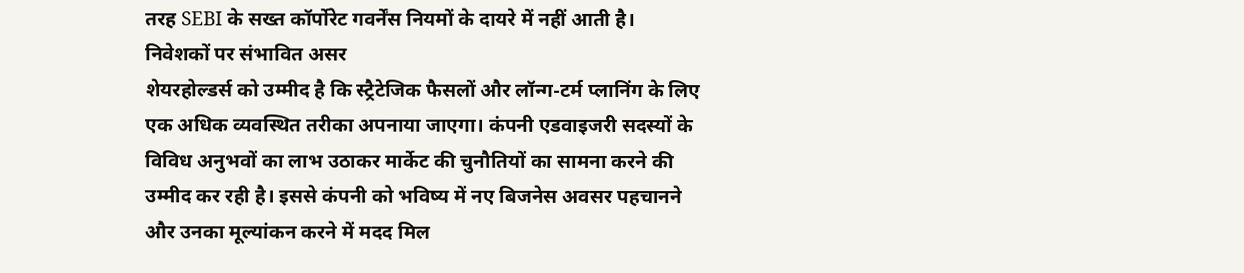तरह SEBI के सख्त कॉर्पोरेट गवर्नेंस नियमों के दायरे में नहीं आती है।
निवेशकों पर संभावित असर
शेयरहोल्डर्स को उम्मीद है कि स्ट्रैटेजिक फैसलों और लॉन्ग-टर्म प्लानिंग के लिए एक अधिक व्यवस्थित तरीका अपनाया जाएगा। कंपनी एडवाइजरी सदस्यों के विविध अनुभवों का लाभ उठाकर मार्केट की चुनौतियों का सामना करने की उम्मीद कर रही है। इससे कंपनी को भविष्य में नए बिजनेस अवसर पहचानने और उनका मूल्यांकन करने में मदद मिल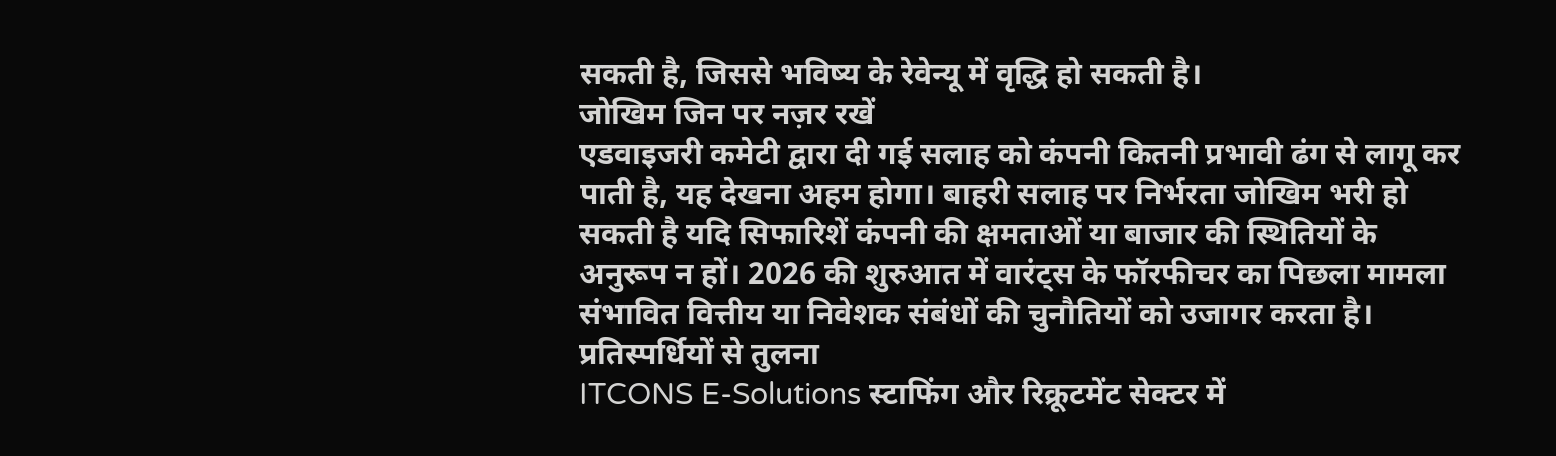सकती है, जिससे भविष्य के रेवेन्यू में वृद्धि हो सकती है।
जोखिम जिन पर नज़र रखें
एडवाइजरी कमेटी द्वारा दी गई सलाह को कंपनी कितनी प्रभावी ढंग से लागू कर पाती है, यह देखना अहम होगा। बाहरी सलाह पर निर्भरता जोखिम भरी हो सकती है यदि सिफारिशें कंपनी की क्षमताओं या बाजार की स्थितियों के अनुरूप न हों। 2026 की शुरुआत में वारंट्स के फॉरफीचर का पिछला मामला संभावित वित्तीय या निवेशक संबंधों की चुनौतियों को उजागर करता है।
प्रतिस्पर्धियों से तुलना
ITCONS E-Solutions स्टाफिंग और रिक्रूटमेंट सेक्टर में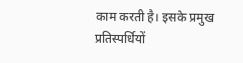काम करती है। इसके प्रमुख प्रतिस्पर्धियों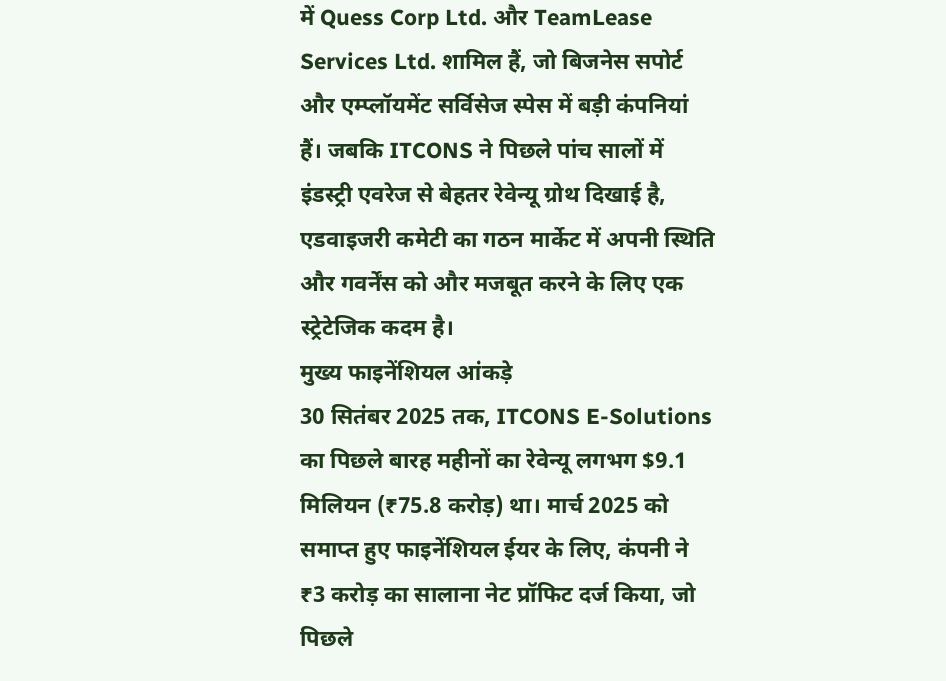में Quess Corp Ltd. और TeamLease Services Ltd. शामिल हैं, जो बिजनेस सपोर्ट और एम्प्लॉयमेंट सर्विसेज स्पेस में बड़ी कंपनियां हैं। जबकि ITCONS ने पिछले पांच सालों में इंडस्ट्री एवरेज से बेहतर रेवेन्यू ग्रोथ दिखाई है, एडवाइजरी कमेटी का गठन मार्केट में अपनी स्थिति और गवर्नेंस को और मजबूत करने के लिए एक स्ट्रेटेजिक कदम है।
मुख्य फाइनेंशियल आंकड़े
30 सितंबर 2025 तक, ITCONS E-Solutions का पिछले बारह महीनों का रेवेन्यू लगभग $9.1 मिलियन (₹75.8 करोड़) था। मार्च 2025 को समाप्त हुए फाइनेंशियल ईयर के लिए, कंपनी ने ₹3 करोड़ का सालाना नेट प्रॉफिट दर्ज किया, जो पिछले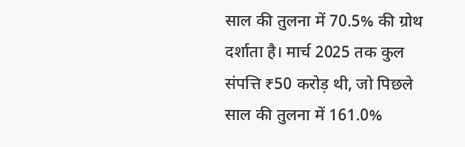साल की तुलना में 70.5% की ग्रोथ दर्शाता है। मार्च 2025 तक कुल संपत्ति ₹50 करोड़ थी, जो पिछले साल की तुलना में 161.0%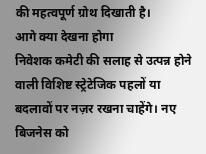की महत्वपूर्ण ग्रोथ दिखाती है।
आगे क्या देखना होगा
निवेशक कमेटी की सलाह से उत्पन्न होने वाली विशिष्ट स्ट्रेटेजिक पहलों या बदलावों पर नज़र रखना चाहेंगे। नए बिजनेस को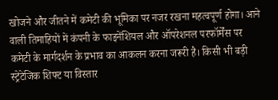खोजने और जीतने में कमेटी की भूमिका पर नजर रखना महत्वपूर्ण होगा। आने वाली तिमाहियों में कंपनी के फाइनेंशियल और ऑपरेशनल परफॉर्मेंस पर कमेटी के मार्गदर्शन के प्रभाव का आकलन करना जरूरी है। किसी भी बड़ी स्ट्रेटेजिक शिफ्ट या विस्तार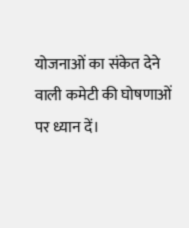योजनाओं का संकेत देने वाली कमेटी की घोषणाओं पर ध्यान दें।